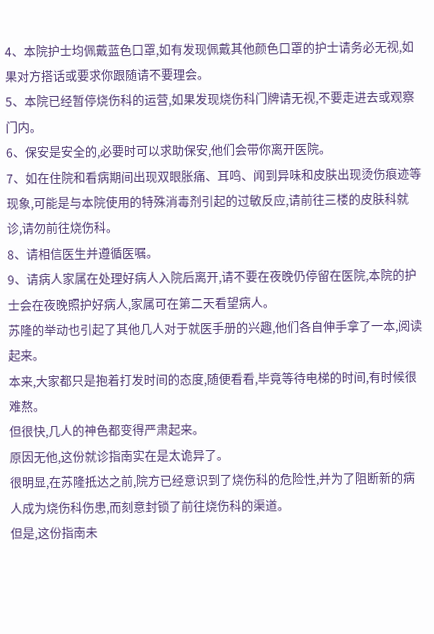4、本院护士均佩戴蓝色口罩,如有发现佩戴其他颜色口罩的护士请务必无视,如果对方搭话或要求你跟随请不要理会。
5、本院已经暂停烧伤科的运营,如果发现烧伤科门牌请无视,不要走进去或观察门内。
6、保安是安全的,必要时可以求助保安,他们会带你离开医院。
7、如在住院和看病期间出现双眼胀痛、耳鸣、闻到异味和皮肤出现烫伤痕迹等现象,可能是与本院使用的特殊消毒剂引起的过敏反应,请前往三楼的皮肤科就诊,请勿前往烧伤科。
8、请相信医生并遵循医嘱。
9、请病人家属在处理好病人入院后离开,请不要在夜晚仍停留在医院,本院的护士会在夜晚照护好病人,家属可在第二天看望病人。
苏隆的举动也引起了其他几人对于就医手册的兴趣,他们各自伸手拿了一本,阅读起来。
本来,大家都只是抱着打发时间的态度,随便看看,毕竟等待电梯的时间,有时候很难熬。
但很快,几人的神色都变得严肃起来。
原因无他,这份就诊指南实在是太诡异了。
很明显,在苏隆抵达之前,院方已经意识到了烧伤科的危险性,并为了阻断新的病人成为烧伤科伤患,而刻意封锁了前往烧伤科的渠道。
但是,这份指南未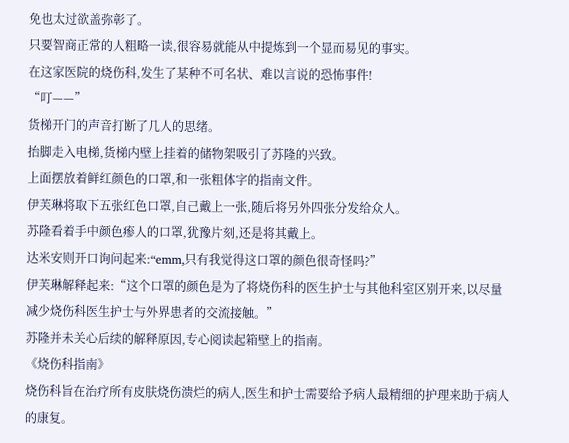免也太过欲盖弥彰了。
只要智商正常的人粗略一读,很容易就能从中提炼到一个显而易见的事实。
在这家医院的烧伤科,发生了某种不可名状、难以言说的恐怖事件!
“叮——”
货梯开门的声音打断了几人的思绪。
抬脚走入电梯,货梯内壁上挂着的储物架吸引了苏隆的兴致。
上面摆放着鲜红颜色的口罩,和一张粗体字的指南文件。
伊芙琳将取下五张红色口罩,自己戴上一张,随后将另外四张分发给众人。
苏隆看着手中颜色瘆人的口罩,犹豫片刻,还是将其戴上。
达米安则开口询问起来:“emm,只有我觉得这口罩的颜色很奇怪吗?”
伊芙琳解释起来:“这个口罩的颜色是为了将烧伤科的医生护士与其他科室区别开来,以尽量减少烧伤科医生护士与外界患者的交流接触。”
苏隆并未关心后续的解释原因,专心阅读起箱壁上的指南。
《烧伤科指南》
烧伤科旨在治疗所有皮肤烧伤溃烂的病人,医生和护士需要给予病人最精细的护理来助于病人的康复。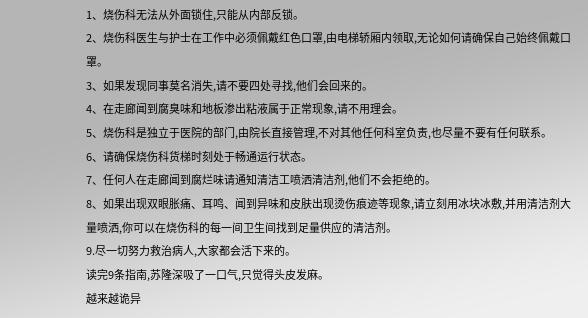1、烧伤科无法从外面锁住,只能从内部反锁。
2、烧伤科医生与护士在工作中必须佩戴红色口罩,由电梯轿厢内领取,无论如何请确保自己始终佩戴口罩。
3、如果发现同事莫名消失,请不要四处寻找,他们会回来的。
4、在走廊闻到腐臭味和地板渗出粘液属于正常现象,请不用理会。
5、烧伤科是独立于医院的部门,由院长直接管理,不对其他任何科室负责,也尽量不要有任何联系。
6、请确保烧伤科货梯时刻处于畅通运行状态。
7、任何人在走廊闻到腐烂味请通知清洁工喷洒清洁剂,他们不会拒绝的。
8、如果出现双眼胀痛、耳鸣、闻到异味和皮肤出现烫伤痕迹等现象,请立刻用冰块冰敷,并用清洁剂大量喷洒,你可以在烧伤科的每一间卫生间找到足量供应的清洁剂。
9.尽一切努力救治病人,大家都会活下来的。
读完9条指南,苏隆深吸了一口气,只觉得头皮发麻。
越来越诡异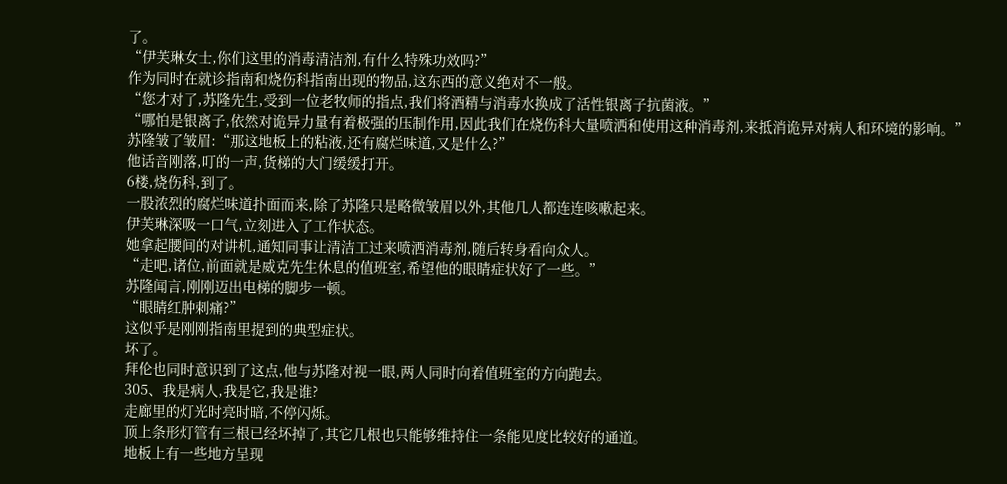了。
“伊芙琳女士,你们这里的消毒清洁剂,有什么特殊功效吗?”
作为同时在就诊指南和烧伤科指南出现的物品,这东西的意义绝对不一般。
“您才对了,苏隆先生,受到一位老牧师的指点,我们将酒精与消毒水换成了活性银离子抗菌液。”
“哪怕是银离子,依然对诡异力量有着极强的压制作用,因此我们在烧伤科大量喷洒和使用这种消毒剂,来抵消诡异对病人和环境的影响。”
苏隆皱了皱眉:“那这地板上的粘液,还有腐烂味道,又是什么?”
他话音刚落,叮的一声,货梯的大门缓缓打开。
6楼,烧伤科,到了。
一股浓烈的腐烂味道扑面而来,除了苏隆只是略微皱眉以外,其他几人都连连咳嗽起来。
伊芙琳深吸一口气,立刻进入了工作状态。
她拿起腰间的对讲机,通知同事让清洁工过来喷洒消毒剂,随后转身看向众人。
“走吧,诸位,前面就是威克先生休息的值班室,希望他的眼睛症状好了一些。”
苏隆闻言,刚刚迈出电梯的脚步一顿。
“眼睛红肿刺痛?”
这似乎是刚刚指南里提到的典型症状。
坏了。
拜伦也同时意识到了这点,他与苏隆对视一眼,两人同时向着值班室的方向跑去。
305、我是病人,我是它,我是谁?
走廊里的灯光时亮时暗,不停闪烁。
顶上条形灯管有三根已经坏掉了,其它几根也只能够维持住一条能见度比较好的通道。
地板上有一些地方呈现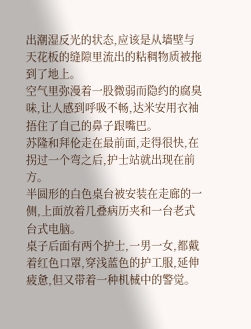出潮湿反光的状态,应该是从墙壁与天花板的缝隙里流出的粘稠物质被拖到了地上。
空气里弥漫着一股微弱而隐约的腐臭味,让人感到呼吸不畅,达米安用衣袖捂住了自己的鼻子跟嘴巴。
苏隆和拜伦走在最前面,走得很快,在拐过一个弯之后,护士站就出现在前方。
半圆形的白色桌台被安装在走廊的一侧,上面放着几叠病历夹和一台老式台式电脑。
桌子后面有两个护士,一男一女,都戴着红色口罩,穿浅蓝色的护工服,延伸疲惫,但又带着一种机械中的警觉。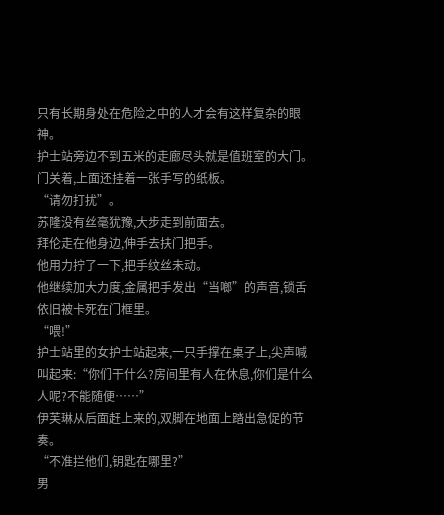只有长期身处在危险之中的人才会有这样复杂的眼神。
护士站旁边不到五米的走廊尽头就是值班室的大门。
门关着,上面还挂着一张手写的纸板。
“请勿打扰”。
苏隆没有丝毫犹豫,大步走到前面去。
拜伦走在他身边,伸手去扶门把手。
他用力拧了一下,把手纹丝未动。
他继续加大力度,金属把手发出“当啷”的声音,锁舌依旧被卡死在门框里。
“喂!”
护士站里的女护士站起来,一只手撑在桌子上,尖声喊叫起来:“你们干什么?房间里有人在休息,你们是什么人呢?不能随便……”
伊芙琳从后面赶上来的,双脚在地面上踏出急促的节奏。
“不准拦他们,钥匙在哪里?”
男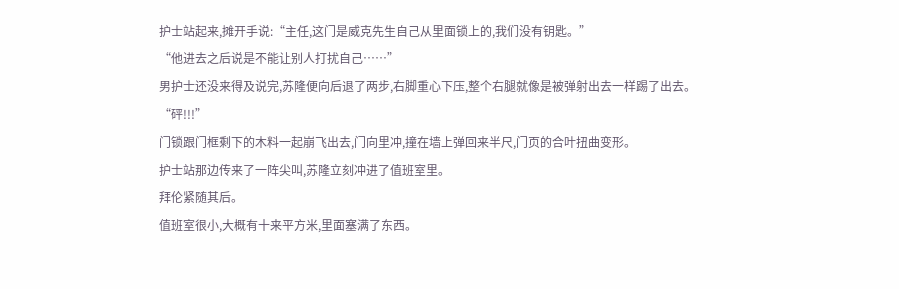护士站起来,摊开手说:“主任,这门是威克先生自己从里面锁上的,我们没有钥匙。”
“他进去之后说是不能让别人打扰自己……”
男护士还没来得及说完,苏隆便向后退了两步,右脚重心下压,整个右腿就像是被弹射出去一样踢了出去。
“砰!!!”
门锁跟门框剩下的木料一起崩飞出去,门向里冲,撞在墙上弹回来半尺,门页的合叶扭曲变形。
护士站那边传来了一阵尖叫,苏隆立刻冲进了值班室里。
拜伦紧随其后。
值班室很小,大概有十来平方米,里面塞满了东西。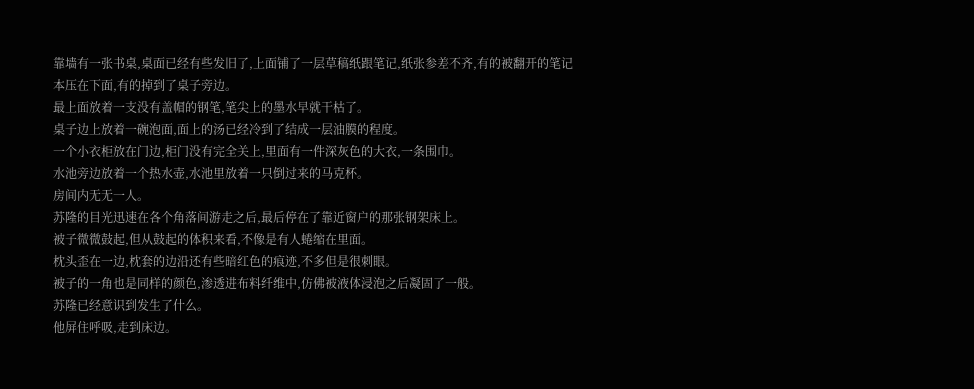靠墙有一张书桌,桌面已经有些发旧了,上面铺了一层草稿纸跟笔记,纸张参差不齐,有的被翻开的笔记本压在下面,有的掉到了桌子旁边。
最上面放着一支没有盖帽的钢笔,笔尖上的墨水早就干枯了。
桌子边上放着一碗泡面,面上的汤已经冷到了结成一层油膜的程度。
一个小衣柜放在门边,柜门没有完全关上,里面有一件深灰色的大衣,一条围巾。
水池旁边放着一个热水壶,水池里放着一只倒过来的马克杯。
房间内无无一人。
苏隆的目光迅速在各个角落间游走之后,最后停在了靠近窗户的那张钢架床上。
被子微微鼓起,但从鼓起的体积来看,不像是有人蜷缩在里面。
枕头歪在一边,枕套的边沿还有些暗红色的痕迹,不多但是很刺眼。
被子的一角也是同样的颜色,渗透进布料纤维中,仿佛被液体浸泡之后凝固了一般。
苏隆已经意识到发生了什么。
他屏住呼吸,走到床边。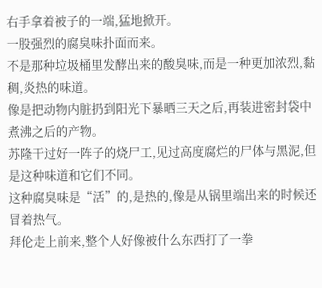右手拿着被子的一端,猛地掀开。
一股强烈的腐臭味扑面而来。
不是那种垃圾桶里发酵出来的酸臭味,而是一种更加浓烈,黏稠,炎热的味道。
像是把动物内脏扔到阳光下暴晒三天之后,再装进密封袋中煮沸之后的产物。
苏隆干过好一阵子的烧尸工,见过高度腐烂的尸体与黑泥,但是这种味道和它们不同。
这种腐臭味是“活”的,是热的,像是从锅里端出来的时候还冒着热气。
拜伦走上前来,整个人好像被什么东西打了一拳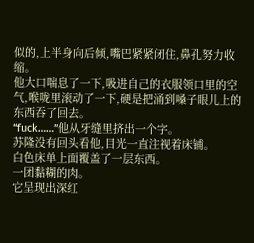似的,上半身向后倾,嘴巴紧紧闭住,鼻孔努力收缩。
他大口喘息了一下,吸进自己的衣服领口里的空气,喉咙里滚动了一下,硬是把涌到嗓子眼儿上的东西吞了回去。
“fuck……”他从牙缝里挤出一个字。
苏隆没有回头看他,目光一直注视着床铺。
白色床单上面覆盖了一层东西。
一团黏糊的肉。
它呈现出深红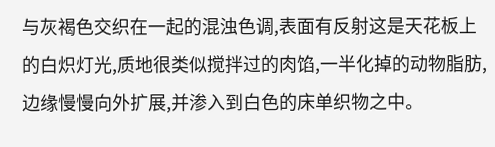与灰褐色交织在一起的混浊色调,表面有反射这是天花板上的白炽灯光,质地很类似搅拌过的肉馅,一半化掉的动物脂肪,边缘慢慢向外扩展,并渗入到白色的床单织物之中。